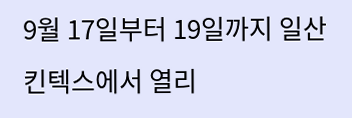9월 17일부터 19일까지 일산 킨텍스에서 열리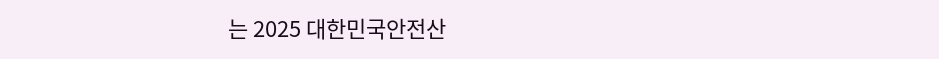는 2025 대한민국안전산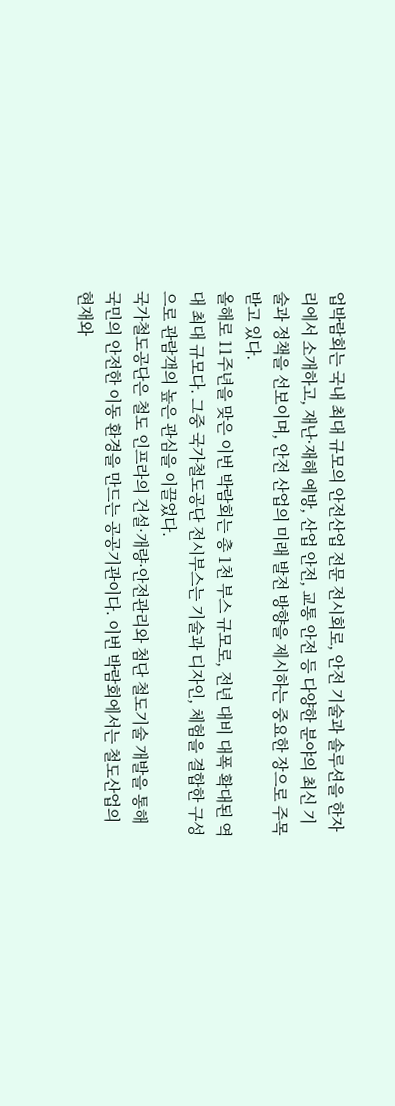업박람회는 국내 최대 규모의 안전산업 전문 전시회로, 안전 기술과 솔루션을 한자리에서 소개하고, 재난·재해 예방, 산업 안전, 교통 안전 등 다양한 분야의 최신 기술과 정책을 선보이며, 안전 산업의 미래 발전 방향을 제시하는 중요한 장으로 주목받고 있다.
올해로 11주년을 맞은 이번 박람회는 총 1천 부스 규모로, 전년 대비 대폭 확대된 역대 최대 규모다. 그중 국가철도공단 전시부스는 기술과 디자인, 체험을 결합한 구성으로 관람객의 높은 관심을 이끌었다.
국가철도공단은 철도 인프라의 건설·개량·안전관리와 첨단 철도기술 개발을 통해 국민의 안전한 이동 환경을 만드는 공공기관이다. 이번 박람회에서는 철도산업의 현재와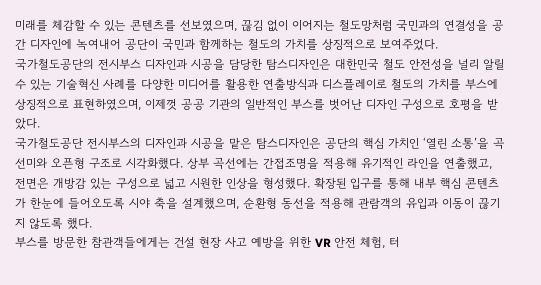미래를 체감할 수 있는 콘텐츠를 선보였으며, 끊김 없이 이어지는 철도망처럼 국민과의 연결성을 공간 디자인에 녹여내어 공단이 국민과 함께하는 철도의 가치를 상징적으로 보여주었다.
국가철도공단의 전시부스 디자인과 시공을 담당한 탐스디자인은 대한민국 철도 안전성을 널리 알릴 수 있는 기술혁신 사례를 다양한 미디어를 활용한 연출방식과 디스플레이로 철도의 가치를 부스에 상징적으로 표현하였으며, 이제껏 공공 기관의 일반적인 부스를 벗어난 디자인 구성으로 호평을 받았다.
국가철도공단 전시부스의 디자인과 시공을 맡은 탐스디자인은 공단의 핵심 가치인 ‘열린 소통’을 곡선미와 오픈형 구조로 시각화했다. 상부 곡선에는 간접조명을 적용해 유기적인 라인을 연출했고, 전면은 개방감 있는 구성으로 넓고 시원한 인상을 형성했다. 확장된 입구를 통해 내부 핵심 콘텐츠가 한눈에 들어오도록 시야 축을 설계했으며, 순환형 동선을 적용해 관람객의 유입과 이동이 끊기지 않도록 했다.
부스를 방문한 참관객들에게는 건설 현장 사고 예방을 위한 VR 안전 체험, 터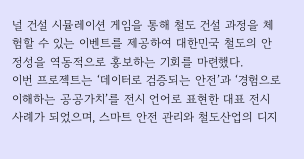널 건설 시뮬레이션 게임을 통해 철도 건설 과정을 체험할 수 있는 이벤트를 제공하여 대한민국 철도의 안정성을 역동적으로 홍보하는 기회를 마련했다.
이번 프로젝트는 ‘데이터로 검증되는 안전’과 ‘경험으로 이해하는 공공가치’를 전시 언어로 표현한 대표 전시 사례가 되었으며, 스마트 안전 관리와 철도산업의 디지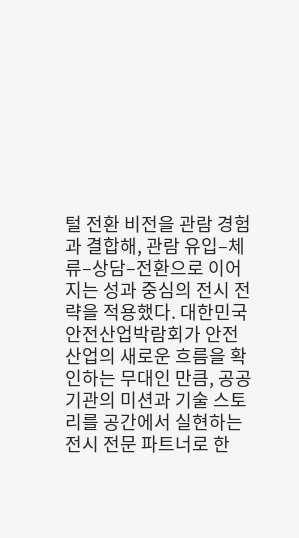털 전환 비전을 관람 경험과 결합해, 관람 유입–체류–상담–전환으로 이어지는 성과 중심의 전시 전략을 적용했다. 대한민국안전산업박람회가 안전 산업의 새로운 흐름을 확인하는 무대인 만큼, 공공기관의 미션과 기술 스토리를 공간에서 실현하는 전시 전문 파트너로 한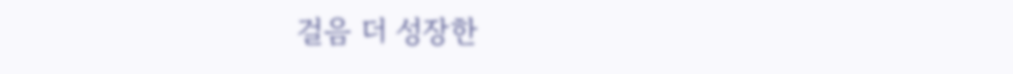걸음 더 성장한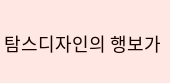탐스디자인의 행보가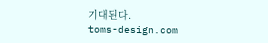기대된다.
toms-design.com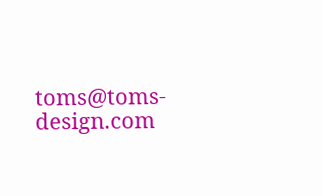toms@toms-design.com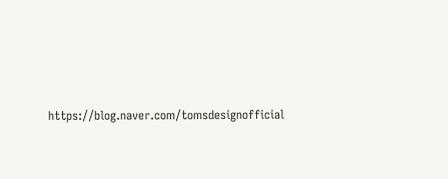https://blog.naver.com/tomsdesignofficial